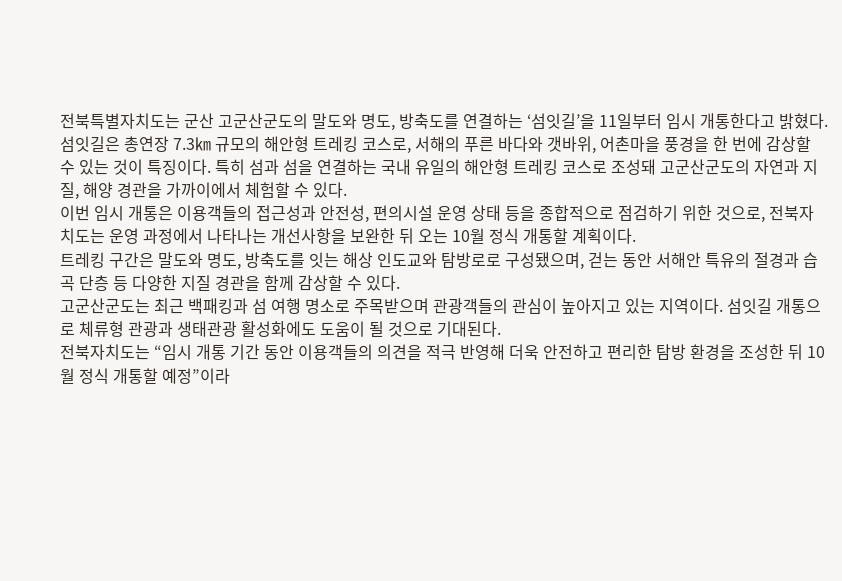전북특별자치도는 군산 고군산군도의 말도와 명도, 방축도를 연결하는 ‘섬잇길’을 11일부터 임시 개통한다고 밝혔다.
섬잇길은 총연장 7.3㎞ 규모의 해안형 트레킹 코스로, 서해의 푸른 바다와 갯바위, 어촌마을 풍경을 한 번에 감상할 수 있는 것이 특징이다. 특히 섬과 섬을 연결하는 국내 유일의 해안형 트레킹 코스로 조성돼 고군산군도의 자연과 지질, 해양 경관을 가까이에서 체험할 수 있다.
이번 임시 개통은 이용객들의 접근성과 안전성, 편의시설 운영 상태 등을 종합적으로 점검하기 위한 것으로, 전북자치도는 운영 과정에서 나타나는 개선사항을 보완한 뒤 오는 10월 정식 개통할 계획이다.
트레킹 구간은 말도와 명도, 방축도를 잇는 해상 인도교와 탐방로로 구성됐으며, 걷는 동안 서해안 특유의 절경과 습곡 단층 등 다양한 지질 경관을 함께 감상할 수 있다.
고군산군도는 최근 백패킹과 섬 여행 명소로 주목받으며 관광객들의 관심이 높아지고 있는 지역이다. 섬잇길 개통으로 체류형 관광과 생태관광 활성화에도 도움이 될 것으로 기대된다.
전북자치도는 “임시 개통 기간 동안 이용객들의 의견을 적극 반영해 더욱 안전하고 편리한 탐방 환경을 조성한 뒤 10월 정식 개통할 예정”이라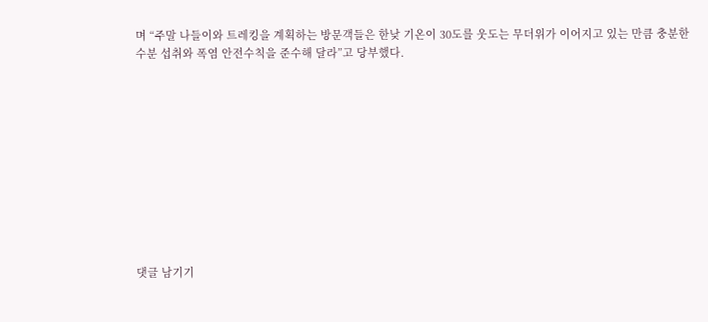며 “주말 나들이와 트레킹을 계획하는 방문객들은 한낮 기온이 30도를 웃도는 무더위가 이어지고 있는 만큼 충분한 수분 섭취와 폭염 안전수칙을 준수해 달라”고 당부했다.











댓글 남기기